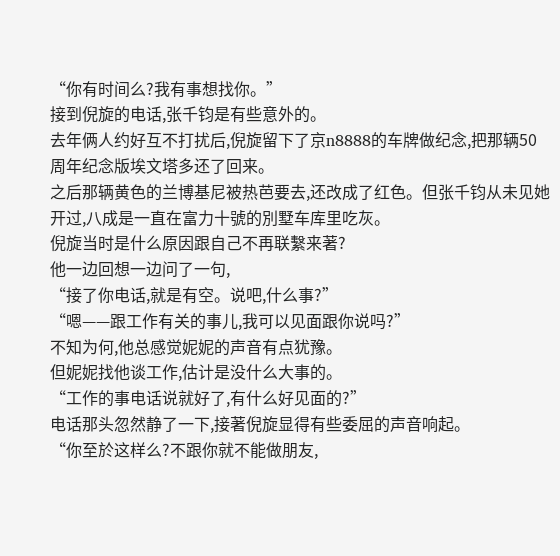“你有时间么?我有事想找你。”
接到倪旋的电话,张千钧是有些意外的。
去年俩人约好互不打扰后,倪旋留下了京n8888的车牌做纪念,把那辆50周年纪念版埃文塔多还了回来。
之后那辆黄色的兰博基尼被热芭要去,还改成了红色。但张千钧从未见她开过,八成是一直在富力十號的別墅车库里吃灰。
倪旋当时是什么原因跟自己不再联繫来著?
他一边回想一边问了一句,
“接了你电话,就是有空。说吧,什么事?”
“嗯——跟工作有关的事儿,我可以见面跟你说吗?”
不知为何,他总感觉妮妮的声音有点犹豫。
但妮妮找他谈工作,估计是没什么大事的。
“工作的事电话说就好了,有什么好见面的?”
电话那头忽然静了一下,接著倪旋显得有些委屈的声音响起。
“你至於这样么?不跟你就不能做朋友,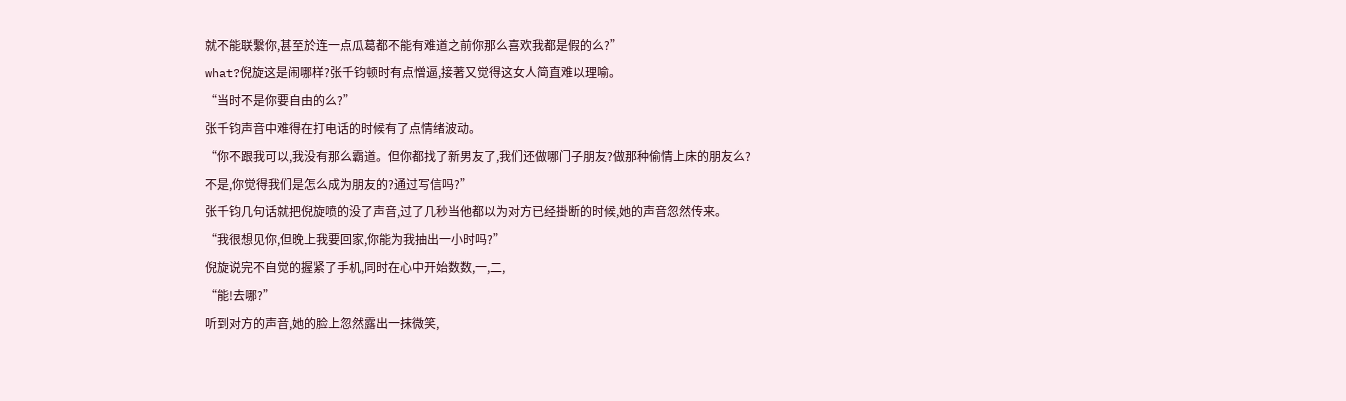就不能联繫你,甚至於连一点瓜葛都不能有难道之前你那么喜欢我都是假的么?”
what?倪旋这是闹哪样?张千钧顿时有点憎逼,接著又觉得这女人简直难以理喻。
“当时不是你要自由的么?”
张千钧声音中难得在打电话的时候有了点情绪波动。
“你不跟我可以,我没有那么霸道。但你都找了新男友了,我们还做哪门子朋友?做那种偷情上床的朋友么?
不是,你觉得我们是怎么成为朋友的?通过写信吗?”
张千钧几句话就把倪旋喷的没了声音,过了几秒当他都以为对方已经掛断的时候,她的声音忽然传来。
“我很想见你,但晚上我要回家,你能为我抽出一小时吗?”
倪旋说完不自觉的握紧了手机,同时在心中开始数数,一,二,
“能!去哪?”
听到对方的声音,她的脸上忽然露出一抹微笑,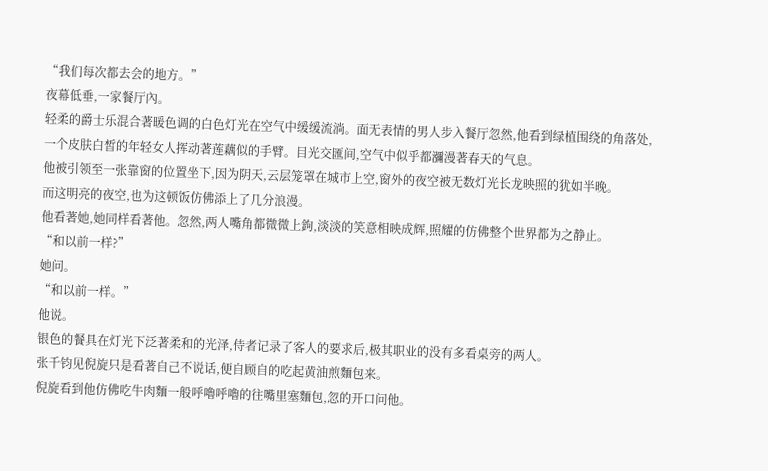“我们每次都去会的地方。”
夜幕低垂,一家餐厅內。
轻柔的爵士乐混合著暖色调的白色灯光在空气中缓缓流淌。面无表情的男人步入餐厅忽然,他看到绿植围绕的角落处,一个皮肤白皙的年轻女人挥动著莲藕似的手臂。目光交匯间,空气中似乎都瀰漫著春天的气息。
他被引领至一张靠窗的位置坐下,因为阴天,云层笼罩在城市上空,窗外的夜空被无数灯光长龙映照的犹如半晚。
而这明亮的夜空,也为这顿饭仿佛添上了几分浪漫。
他看著她,她同样看著他。忽然,两人嘴角都微微上鉤,淡淡的笑意相映成辉,照耀的仿佛整个世界都为之静止。
“和以前一样?”
她问。
“和以前一样。”
他说。
银色的餐具在灯光下泛著柔和的光泽,侍者记录了客人的要求后,极其职业的没有多看桌旁的两人。
张千钧见倪旋只是看著自己不说话,便自顾自的吃起黄油煎麵包来。
倪旋看到他仿佛吃牛肉麵一般呼嚕呼嚕的往嘴里塞麵包,忽的开口问他。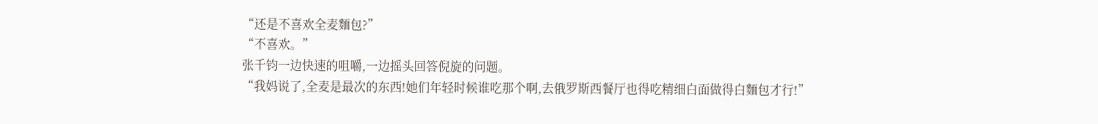“还是不喜欢全麦麵包?”
“不喜欢。”
张千钧一边快速的咀嚼,一边摇头回答倪旋的问题。
“我妈说了,全麦是最次的东西!她们年轻时候谁吃那个啊,去俄罗斯西餐厅也得吃精细白面做得白麵包才行!”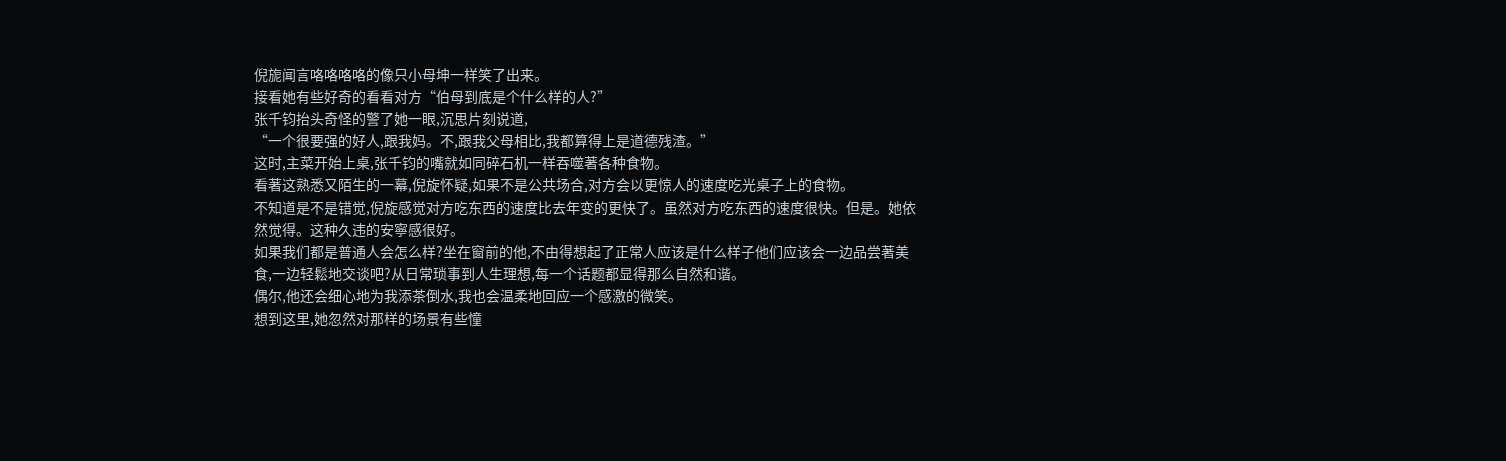倪旎闻言咯咯咯咯的像只小母坤一样笑了出来。
接看她有些好奇的看看对方“伯母到底是个什么样的人?”
张千钧抬头奇怪的警了她一眼,沉思片刻说道,
“一个很要强的好人,跟我妈。不,跟我父母相比,我都算得上是道德残渣。”
这时,主菜开始上桌,张千钧的嘴就如同碎石机一样吞噬著各种食物。
看著这熟悉又陌生的一幕,倪旋怀疑,如果不是公共场合,对方会以更惊人的速度吃光桌子上的食物。
不知道是不是错觉,倪旋感觉对方吃东西的速度比去年变的更快了。虽然对方吃东西的速度很快。但是。她依然觉得。这种久违的安寧感很好。
如果我们都是普通人会怎么样?坐在窗前的他,不由得想起了正常人应该是什么样子他们应该会一边品尝著美食,一边轻鬆地交谈吧?从日常琐事到人生理想,每一个话题都显得那么自然和谐。
偶尔,他还会细心地为我添茶倒水,我也会温柔地回应一个感激的微笑。
想到这里,她忽然对那样的场景有些憧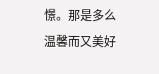憬。那是多么温馨而又美好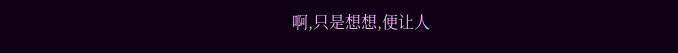啊,只是想想,便让人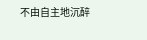不由自主地沉醉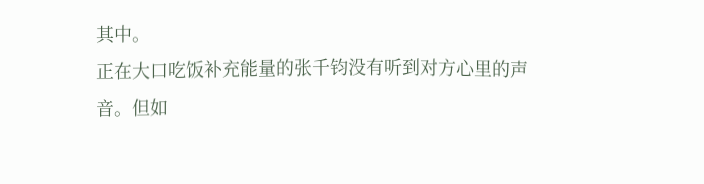其中。
正在大口吃饭补充能量的张千钧没有听到对方心里的声音。但如